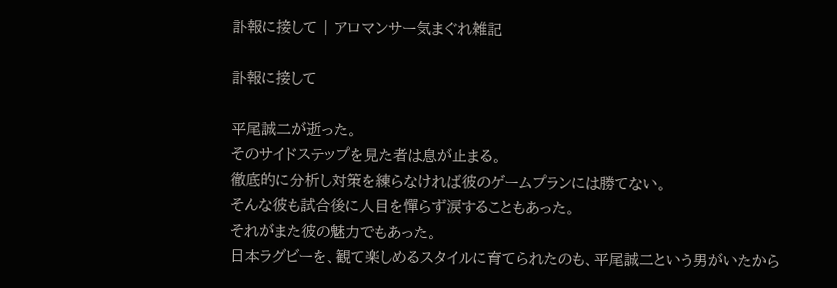訃報に接して | アロマンサー気まぐれ雑記

訃報に接して

平尾誠二が逝った。
そのサイドステップを見た者は息が止まる。
徹底的に分析し対策を練らなければ彼のゲームプランには勝てない。
そんな彼も試合後に人目を憚らず涙することもあった。
それがまた彼の魅力でもあった。
日本ラグビーを、観て楽しめるスタイルに育てられたのも、平尾誠二という男がいたから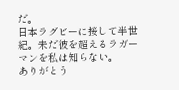だ。
日本ラグビーに接して半世紀。未だ彼を超えるラガーマンを私は知らない。
ありがとう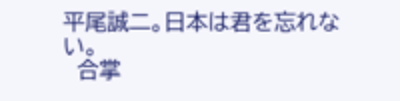平尾誠二。日本は君を忘れない。
  合掌